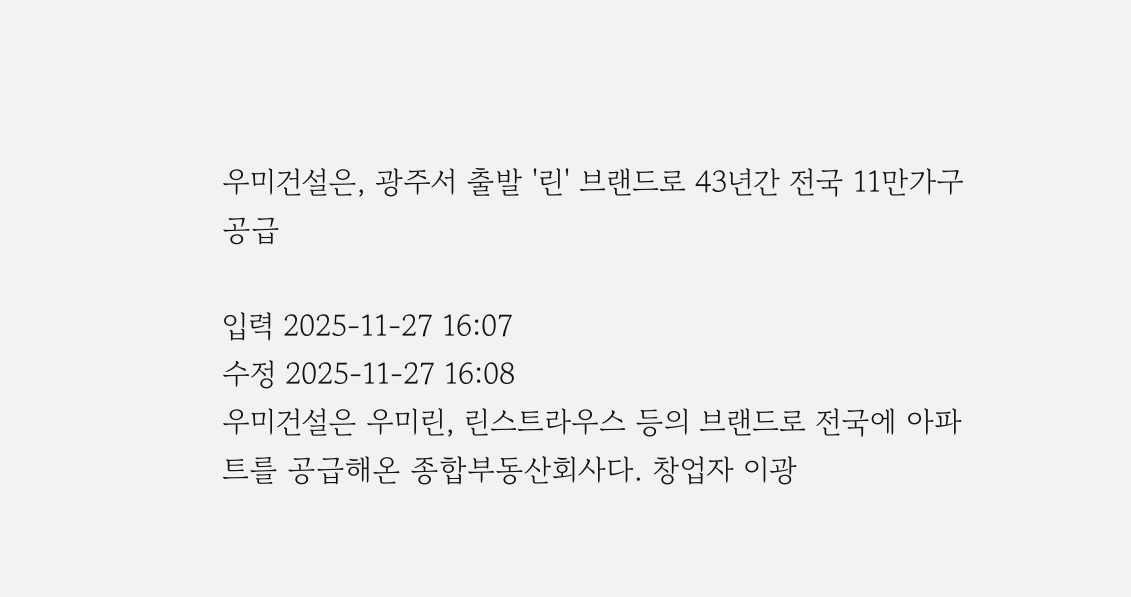우미건설은, 광주서 출발 '린' 브랜드로 43년간 전국 11만가구 공급

입력 2025-11-27 16:07
수정 2025-11-27 16:08
우미건설은 우미린, 린스트라우스 등의 브랜드로 전국에 아파트를 공급해온 종합부동산회사다. 창업자 이광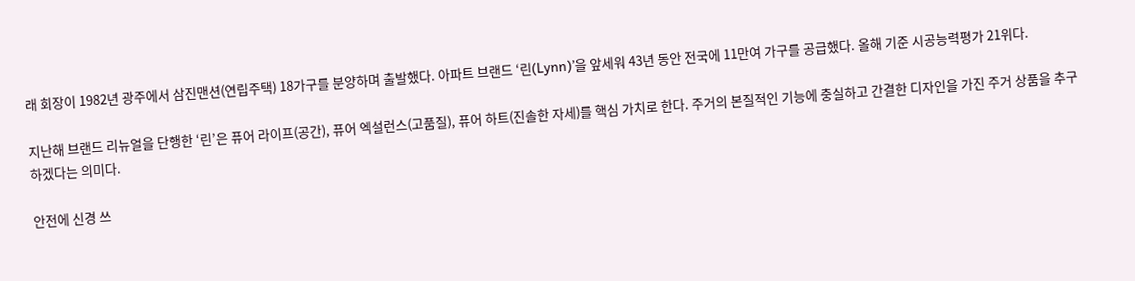래 회장이 1982년 광주에서 삼진맨션(연립주택) 18가구를 분양하며 출발했다. 아파트 브랜드 ‘린(Lynn)’을 앞세워 43년 동안 전국에 11만여 가구를 공급했다. 올해 기준 시공능력평가 21위다.

지난해 브랜드 리뉴얼을 단행한 ‘린’은 퓨어 라이프(공간), 퓨어 엑설런스(고품질), 퓨어 하트(진솔한 자세)를 핵심 가치로 한다. 주거의 본질적인 기능에 충실하고 간결한 디자인을 가진 주거 상품을 추구하겠다는 의미다.

안전에 신경 쓰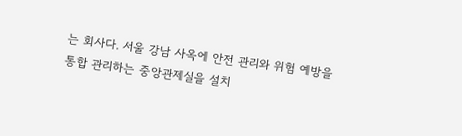는 회사다. 서울 강남 사옥에 안전 관리와 위험 예방을 통합 관리하는 중앙관제실을 설치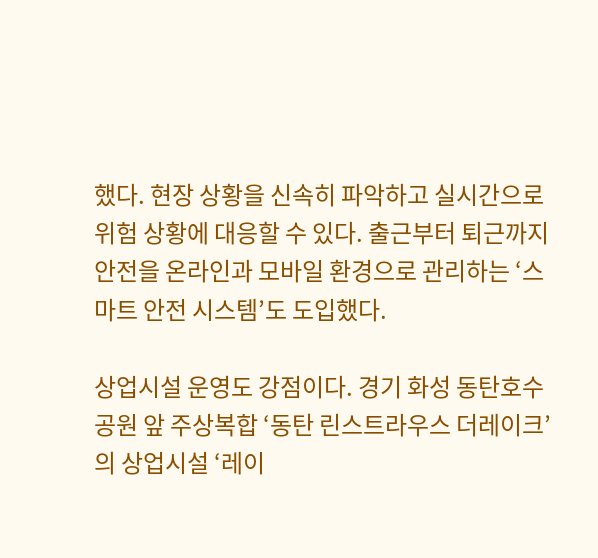했다. 현장 상황을 신속히 파악하고 실시간으로 위험 상황에 대응할 수 있다. 출근부터 퇴근까지 안전을 온라인과 모바일 환경으로 관리하는 ‘스마트 안전 시스템’도 도입했다.

상업시설 운영도 강점이다. 경기 화성 동탄호수공원 앞 주상복합 ‘동탄 린스트라우스 더레이크’의 상업시설 ‘레이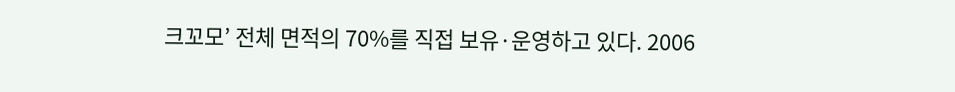크꼬모’ 전체 면적의 70%를 직접 보유·운영하고 있다. 2006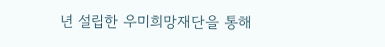년 설립한 우미희망재단을 통해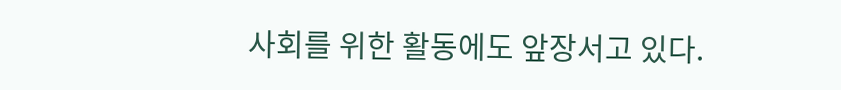사회를 위한 활동에도 앞장서고 있다.